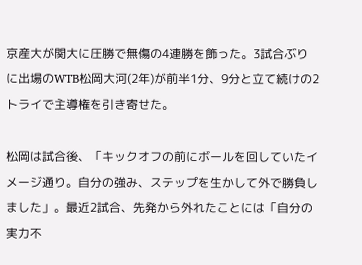京産大が関大に圧勝で無傷の4連勝を飾った。3試合ぶりに出場のWTB松岡大河(2年)が前半1分、9分と立て続けの2トライで主導権を引き寄せた。

松岡は試合後、「キックオフの前にボールを回していたイメージ通り。自分の強み、ステップを生かして外で勝負しました」。最近2試合、先発から外れたことには「自分の実力不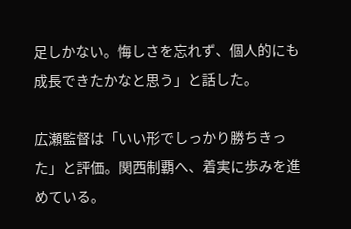足しかない。悔しさを忘れず、個人的にも成長できたかなと思う」と話した。

広瀬監督は「いい形でしっかり勝ちきった」と評価。関西制覇へ、着実に歩みを進めている。